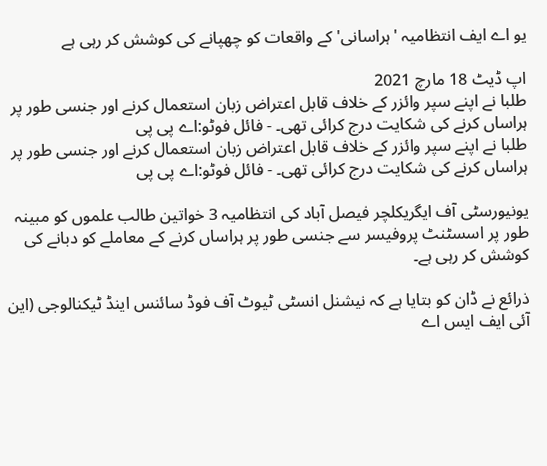یو اے ایف انتظامیہ 'ہراسانی' کے واقعات کو چھپانے کی کوشش کر رہی ہے

اپ ڈیٹ 18 مارچ 2021
طلبا نے اپنے سپر وائزر کے خلاف قابل اعتراض زبان استعمال کرنے اور جنسی طور پر ہراساں کرنے کی شکایت درج کرائی تھی۔ - فائل فوٹو:اے پی پی
طلبا نے اپنے سپر وائزر کے خلاف قابل اعتراض زبان استعمال کرنے اور جنسی طور پر ہراساں کرنے کی شکایت درج کرائی تھی۔ - فائل فوٹو:اے پی پی

یونیورسٹی آف ایگریکلچر فیصل آباد کی انتظامیہ 3 خواتین طالب علموں کو مبینہ طور پر اسسٹنٹ پروفیسر سے جنسی طور پر ہراساں کرنے کے معاملے کو دبانے کی کوشش کر رہی ہے۔

ذرائع نے ڈان کو بتایا ہے کہ نیشنل انسٹی ٹیوٹ آف فوڈ سائنس اینڈ ٹیکنالوجی (این آئی ایف ایس اے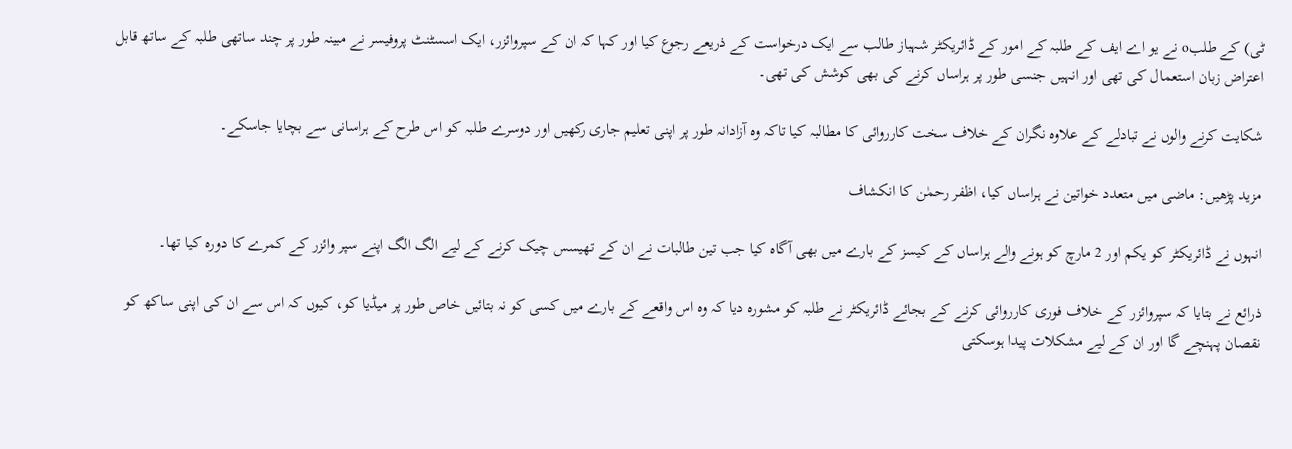ٹی) کے طلبo نے یو اے ایف کے طلبہ کے امور کے ڈائریکٹر شہباز طالب سے ایک درخواست کے ذریعے رجوع کیا اور کہا کہ ان کے سپروائزر، ایک اسسٹنٹ پروفیسر نے مبینہ طور پر چند ساتھی طلبہ کے ساتھ قابل اعتراض زبان استعمال کی تھی اور انہیں جنسی طور پر ہراساں کرنے کی بھی کوشش کی تھی۔

شکایت کرنے والوں نے تبادلے کے علاوہ نگران کے خلاف سخت کارروائی کا مطالبہ کیا تاکہ وہ آزادانہ طور پر اپنی تعلیم جاری رکھیں اور دوسرے طلبہ کو اس طرح کے ہراسانی سے بچایا جاسکے۔

مزید پڑھیں: ماضی میں متعدد خواتین نے ہراساں کیا، اظفر رحمٰن کا انکشاف

انہوں نے ڈائریکٹر کو یکم اور 2 مارچ کو ہونے والے ہراساں کے کیسز کے بارے میں بھی آگاہ کیا جب تین طالبات نے ان کے تھیسس چیک کرنے کے لیے الگ الگ اپنے سپر وائزر کے کمرے کا دورہ کیا تھا۔

ذرائع نے بتایا کہ سپروائزر کے خلاف فوری کارروائی کرنے کے بجائے ڈائریکٹر نے طلبہ کو مشورہ دیا کہ وہ اس واقعے کے بارے میں کسی کو نہ بتائیں خاص طور پر میڈیا کو، کیوں کہ اس سے ان کی اپنی ساکھ کو نقصان پہنچے گا اور ان کے لیے مشکلات پیدا ہوسکتی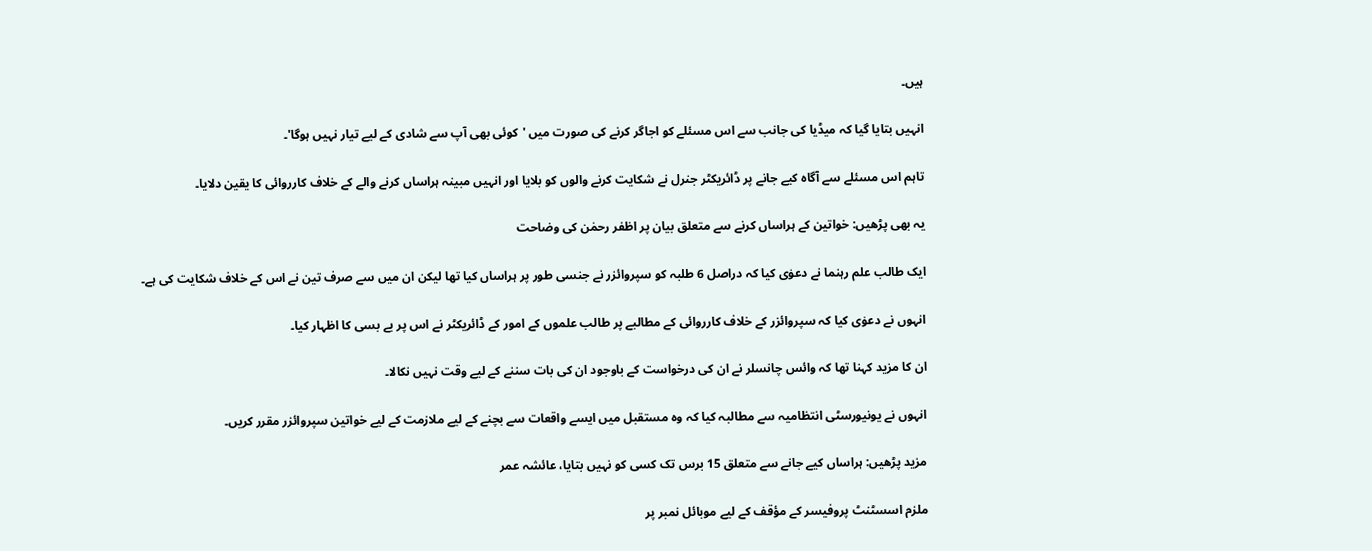ہیں۔

انہیں بتایا گیا کہ میڈیا کی جانب سے اس مسئلے کو اجاگر کرنے کی صورت میں 'کوئی بھی آپ سے شادی کے لیے تیار نہیں ہوگا'۔

تاہم اس مسئلے سے آگاہ کیے جانے پر ڈائریکٹر جنرل نے شکایت کرنے والوں کو بلایا اور انہیں مبینہ ہراساں کرنے والے کے خلاف کارروائی کا یقین دلایا۔

یہ بھی پڑھیں: خواتین کے ہراساں کرنے سے متعلق بیان پر اظفر رحمٰن کی وضاحت

ایک طالب علم رہنما نے دعوٰی کیا کہ دراصل 6 طلبہ کو سپروائزر نے جنسی طور پر ہراساں کیا تھا لیکن ان میں سے صرف تین نے اس کے خلاف شکایت کی ہے۔

انہوں نے دعوٰی کیا کہ سپروائزر کے خلاف کارروائی کے مطالبے پر طالب علموں کے امور کے ڈائریکٹر نے اس پر بے بسی کا اظہار کیا۔

ان کا مزید کہنا تھا کہ وائس چانسلر نے ان کی درخواست کے باوجود ان کی بات سننے کے لیے وقت نہیں نکالا۔

انہوں نے یونیورسٹی انتظامیہ سے مطالبہ کیا کہ وہ مستقبل میں ایسے واقعات سے بچنے کے لیے ملازمت کے لیے خواتین سپروائزر مقرر کریں۔

مزید پڑھیں: ہراساں کیے جانے سے متعلق 15 برس تک کسی کو نہیں بتایا، عائشہ عمر

ملزم اسسٹنٹ پروفیسر کے مؤقف کے لیے موبائل نمبر پر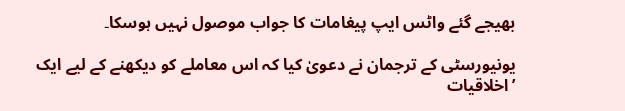بھیجے گئے واٹس ایپ پیغامات کا جواب موصول نہیں ہوسکا۔

یونیورسٹی کے ترجمان نے دعویٰ کیا کہ اس معاملے کو دیکھنے کے لیے ایک ’اخلاقیات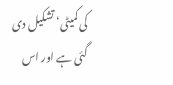کی کمیٹی‘ تشکیل دی گئی ہے اور اس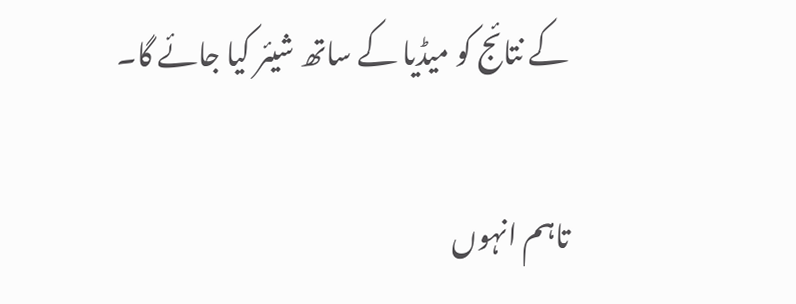کے نتائج کو میڈیا کے ساتھ شیئر کیا جائے گا۔

تاہم انہوں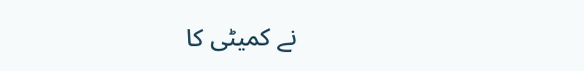نے کمیٹی کا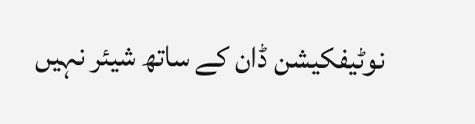نوٹیفکیشن ڈان کے ساتھ شیئر نہیں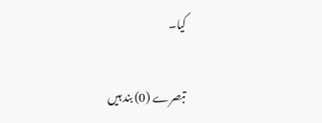کیا۔

تبصرے (0) بند ہیں